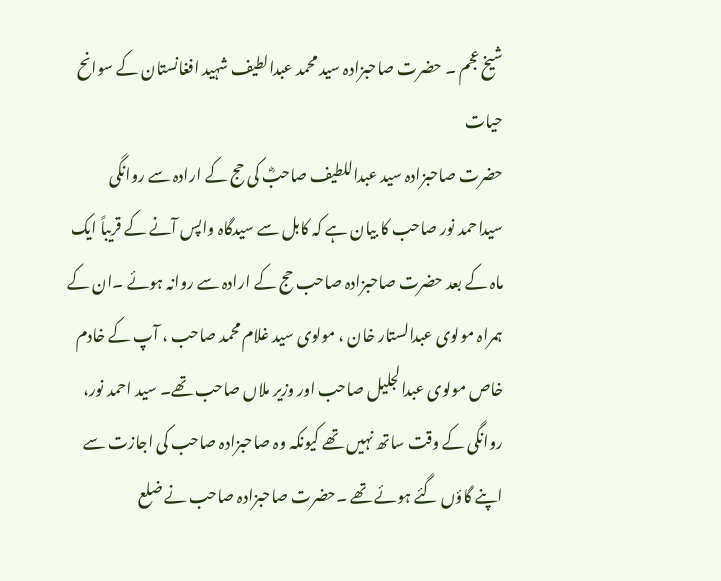شیخ عجم ۔ حضرت صاحبزادہ سید محمد عبدالطیف شہید افغانستان کے سوانح حیات
حضرت صاحبزادہ سید عبداللطیف صاحبؓ کی حج کے ارادہ سے روانگی
سیداحمد نور صاحب کا بیان ہے کہ کابل سے سیدگاہ واپس آنے کے قریباً ایک ماہ کے بعد حضرت صاحبزادہ صاحب حج کے ارادہ سے روانہ ہوئے ۔ان کے ہمراہ مولوی عبدالستار خان ، مولوی سید غلام محمد صاحب ، آپ کے خادم خاص مولوی عبدالجلیل صاحب اور وزیر ملاں صاحب تھے۔ سید احمد نور، روانگی کے وقت ساتھ نہیں تھے کیونکہ وہ صاحبزادہ صاحب کی اجازت سے اپنے گاؤں گئے ہوئے تھے ۔حضرت صاحبزادہ صاحب نے ضلع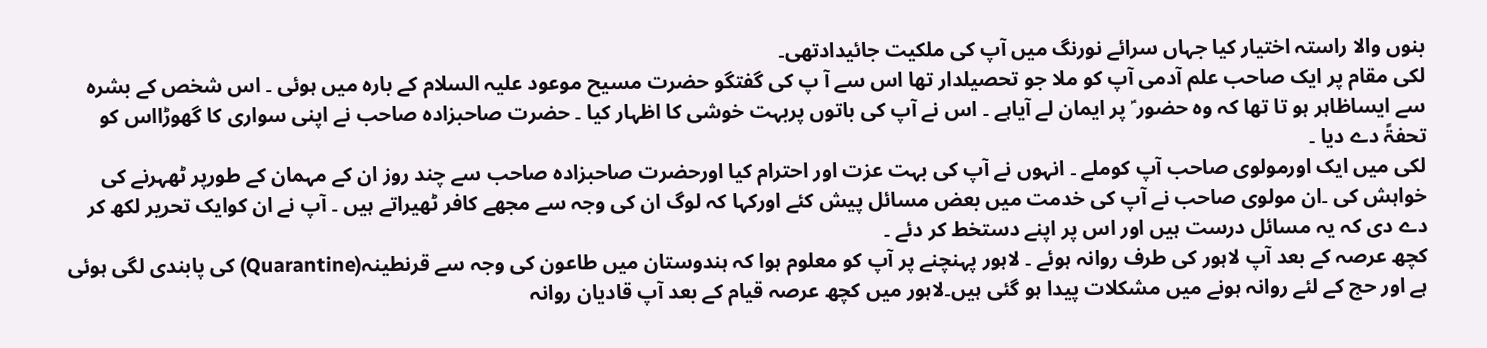بنوں والا راستہ اختیار کیا جہاں سرائے نورنگ میں آپ کی ملکیت جائیدادتھی۔
لکی مقام پر ایک صاحب علم آدمی آپ کو ملا جو تحصیلدار تھا اس سے آ پ کی گفتگو حضرت مسیح موعود علیہ السلام کے بارہ میں ہوئی ۔ اس شخص کے بشرہ سے ایساظاہر ہو تا تھا کہ وہ حضور ؑ پر ایمان لے آیاہے ۔ اس نے آپ کی باتوں پربہت خوشی کا اظہار کیا ۔ حضرت صاحبزادہ صاحب نے اپنی سواری کا گھوڑااس کو تحفۃً دے دیا ۔
لکی میں ایک اورمولوی صاحب آپ کوملے ۔ انہوں نے آپ کی بہت عزت اور احترام کیا اورحضرت صاحبزادہ صاحب سے چند روز ان کے مہمان کے طورپر ٹھہرنے کی خواہش کی ۔ان مولوی صاحب نے آپ کی خدمت میں بعض مسائل پیش کئے اورکہا کہ لوگ ان کی وجہ سے مجھے کافر ٹھیراتے ہیں ۔ آپ نے ان کوایک تحریر لکھ کر دے دی کہ یہ مسائل درست ہیں اور اس پر اپنے دستخط کر دئے ۔
کچھ عرصہ کے بعد آپ لاہور کی طرف روانہ ہوئے ۔ لاہور پہنچنے پر آپ کو معلوم ہوا کہ ہندوستان میں طاعون کی وجہ سے قرنطینہ(Quarantine) کی پابندی لگی ہوئی ہے اور حج کے لئے روانہ ہونے میں مشکلات پیدا ہو گئی ہیں۔لاہور میں کچھ عرصہ قیام کے بعد آپ قادیان روانہ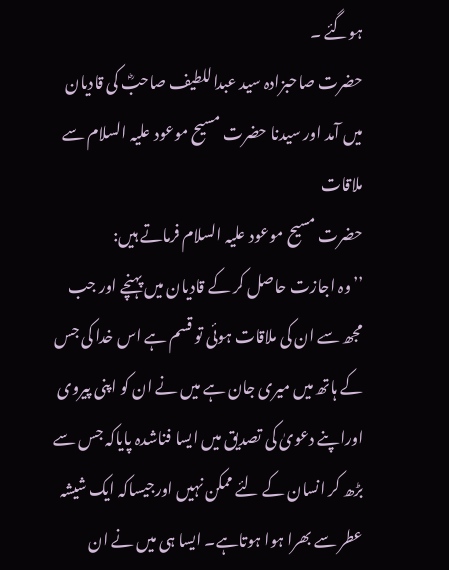ہوگئے ۔
حضرت صاحبزادہ سید عبداللطیف صاحبؓ کی قادیان میں آمد اور سیدنا حضرت مسیح موعود علیہ السلام سے ملاقات
حضرت مسیح موعود علیہ السلام فرماتے ہیں:
’’وہ اجازت حاصل کر کے قادیان میں پہنچے اور جب مجھ سے ان کی ملاقات ہوئی تو قسم ہے اس خدا کی جس کے ہاتھ میں میری جان ہے میں نے ان کو اپنی پیروی اوراپنے دعویٰ کی تصدیق میں ایسا فناشدہ پایاکہ جس سے بڑھ کر انسان کے لئے ممکن نہیں اورجیساکہ ایک شیشہ عطر سے بھرا ہوا ہوتاہے۔ ایسا ہی میں نے ان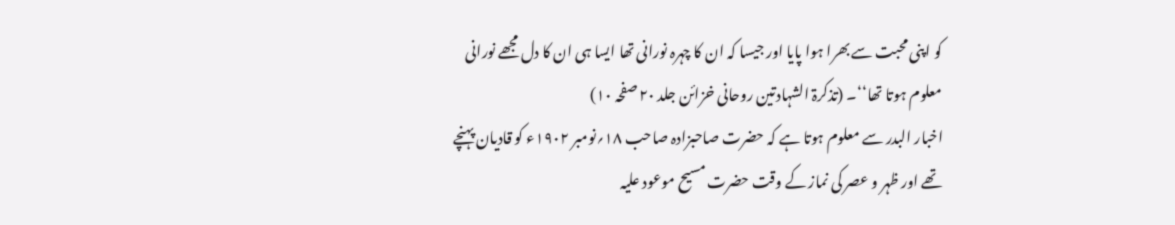کو اپنی محبت سے بھرا ہوا پایا اور جیسا کہ ان کا چہرہ نورانی تھا ایسا ہی ان کا دل مجھے نورانی معلوم ہوتا تھا‘‘۔ (تذکرۃ الشہادتین روحانی خزائن جلد ۲۰ صفحہ ۱۰)
اخبار البدر سے معلوم ہوتا ہے کہ حضرت صاحبزادہ صاحب ۱۸؍نومبر ۱۹۰۲ء کو قادیان پہنچے تھے اور ظہر و عصر کی نماز کے وقت حضرت مسیح موعود علیہ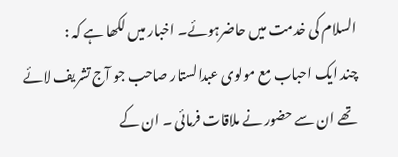السلام کی خدمت میں حاضرہوئے۔ اخبار میں لکھا ہے کہ :
چند ایک احباب مع مولوی عبدالستار صاحب جو آج تشریف لائے تھے ان سے حضور نے ملاقات فرمائی ۔ ان کے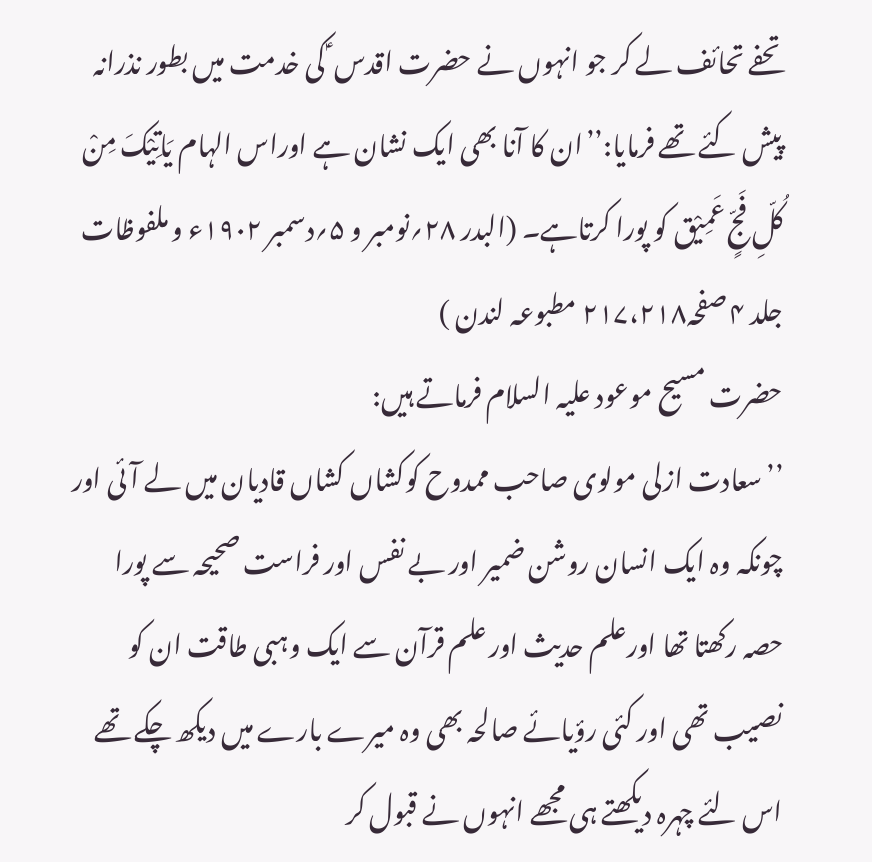تحفے تحائف لے کر جو انہوں نے حضرت اقدس ؑ کی خدمت میں بطور نذرانہ پیش کئے تھے فرمایا:’’ان کا آنا بھی ایک نشان ہے اوراس الہام یَاتِیْکَ مِنْ کُلِّ فَجٍّ عَمِیْق کو پورا کرتاہے۔ (البدر ۲۸؍نومبر و ۵؍دسمبر ۱۹۰۲ء و ملفوظات جلد ۴ صفحہ۲۱۷،۲۱۸ مطبوعہ لندن )
حضرت مسیح موعود علیہ السلام فرماتے ہیں:
’’سعادت ازلی مولوی صاحب ممدوح کوکشاں کشاں قادیان میں لے آئی اور چونکہ وہ ایک انسان روشن ضمیر اور بے نفس اور فراست صحیحہ سے پورا حصہ رکھتا تھا اورعلم حدیث اور علم قرآن سے ایک وہبی طاقت ان کو نصیب تھی اور کئی رؤیائے صالحہ بھی وہ میرے بارے میں دیکھ چکے تھے اس لئے چہرہ دیکھتے ہی مجھے انہوں نے قبول کر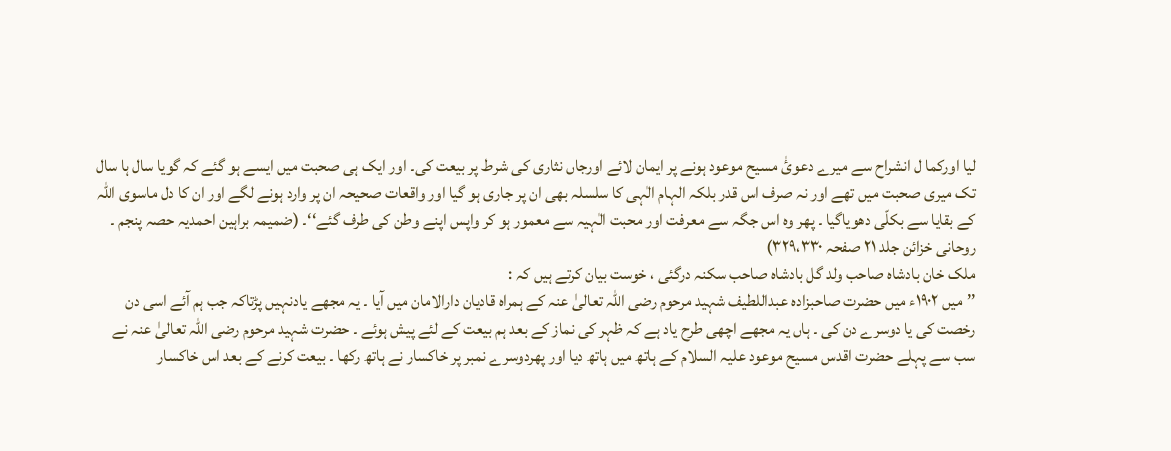لیا اورکما ل انشراح سے میرے دعویٰٔ مسیح موعود ہونے پر ایمان لائے اورجاں نثاری کی شرط پر بیعت کی۔ اور ایک ہی صحبت میں ایسے ہو گئے کہ گویا سال ہا سال تک میری صحبت میں تھے اور نہ صرف اس قدر بلکہ الہام الٰہی کا سلسلہ بھی ان پر جاری ہو گیا اور واقعات صحیحہ ان پر وارد ہونے لگے اور ان کا دل ماسوی اللہ کے بقایا سے بکلّی دھویاگیا ۔ پھر وہ اس جگہ سے معرفت اور محبت الٰہیہ سے معمور ہو کر واپس اپنے وطن کی طرف گئے‘‘۔ (ضمیمہ براہین احمدیہ حصہ پنجم ۔ روحانی خزائن جلد ۲۱ صفحہ ۳۲۹،۳۳۰)
ملک خان بادشاہ صاحب ولد گل بادشاہ صاحب سکنہ درگئی ، خوست بیان کرتے ہیں کہ :
’’میں ۱۹۰۲ء میں حضرت صاحبزادہ عبداللطیف شہید مرحوم رضی اللہ تعالیٰ عنہ کے ہمراہ قادیان دارالامان میں آیا ۔ یہ مجھے یادنہیں پڑتاکہ جب ہم آئے اسی دن رخصت کی یا دوسرے دن کی ۔ ہاں یہ مجھے اچھی طرح یاد ہے کہ ظہر کی نماز کے بعد ہم بیعت کے لئے پیش ہوئے ۔ حضرت شہید مرحوم رضی اللہ تعالیٰ عنہ نے سب سے پہلے حضرت اقدس مسیح موعود علیہ السلام کے ہاتھ میں ہاتھ دیا اور پھردوسرے نمبر پر خاکسار نے ہاتھ رکھا ۔ بیعت کرنے کے بعد اس خاکسار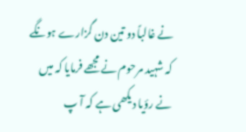نے غالباً دو تین دن گزارے ہونگے کہ شہید مرحوم نے مجھے فرمایا کہ میں نے رؤیا دیکھی ہے کہ آ پ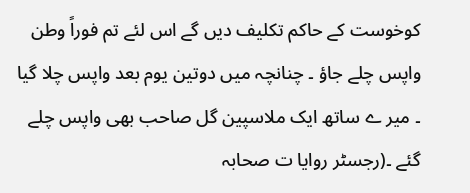کوخوست کے حاکم تکلیف دیں گے اس لئے تم فوراً وطن واپس چلے جاؤ ۔ چنانچہ میں دوتین یوم بعد واپس چلا گیا ۔ میر ے ساتھ ایک ملاسپین گل صاحب بھی واپس چلے گئے ۔(رجسٹر روایا ت صحابہ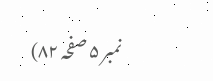نمبر ۵ صفحہ ۸۲)